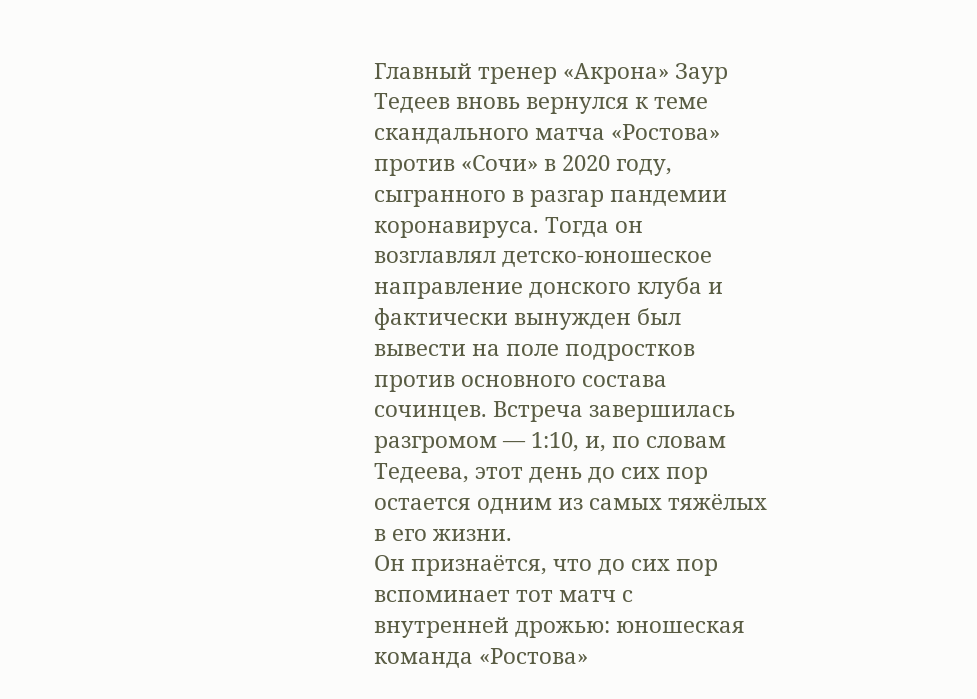Главный тренер «Акрона» Заур Тедеев вновь вернулся к теме скандального матча «Ростова» против «Сочи» в 2020 году, сыгранного в разгар пандемии коронавируса. Тогда он возглавлял детско-юношеское направление донского клуба и фактически вынужден был вывести на поле подростков против основного состава сочинцев. Встреча завершилась разгромом — 1:10, и, по словам Тедеева, этот день до сих пор остается одним из самых тяжёлых в его жизни.
Он признаётся, что до сих пор вспоминает тот матч с внутренней дрожью: юношеская команда «Ростова»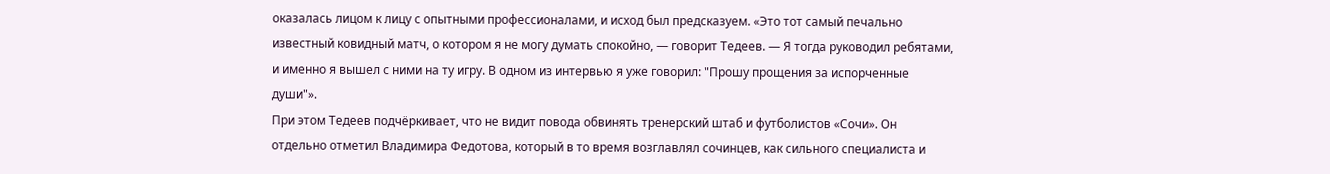оказалась лицом к лицу с опытными профессионалами, и исход был предсказуем. «Это тот самый печально известный ковидный матч, о котором я не могу думать спокойно, — говорит Тедеев. — Я тогда руководил ребятами, и именно я вышел с ними на ту игру. В одном из интервью я уже говорил: "Прошу прощения за испорченные души"».
При этом Тедеев подчёркивает, что не видит повода обвинять тренерский штаб и футболистов «Сочи». Он отдельно отметил Владимира Федотова, который в то время возглавлял сочинцев, как сильного специалиста и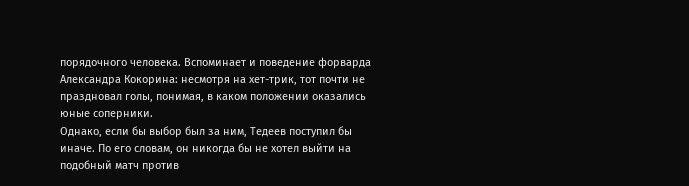порядочного человека. Вспоминает и поведение форварда Александра Кокорина: несмотря на хет-трик, тот почти не праздновал голы, понимая, в каком положении оказались юные соперники.
Однако, если бы выбор был за ним, Тедеев поступил бы иначе. По его словам, он никогда бы не хотел выйти на подобный матч против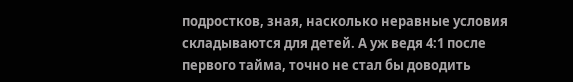подростков, зная, насколько неравные условия складываются для детей. А уж ведя 4:1 после первого тайма, точно не стал бы доводить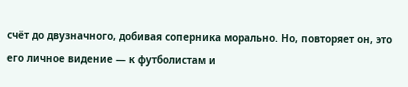счёт до двузначного, добивая соперника морально. Но, повторяет он, это его личное видение — к футболистам и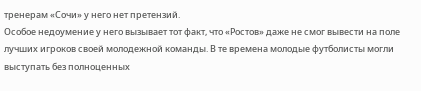тренерам «Сочи» у него нет претензий.
Особое недоумение у него вызывает тот факт, что «Ростов» даже не смог вывести на поле лучших игроков своей молодежной команды. В те времена молодые футболисты могли выступать без полноценных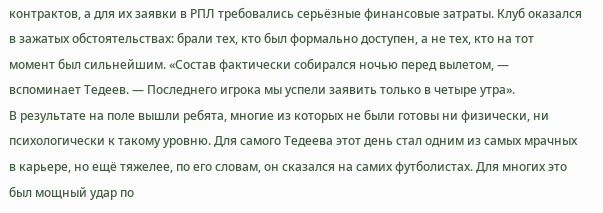контрактов, а для их заявки в РПЛ требовались серьёзные финансовые затраты. Клуб оказался в зажатых обстоятельствах: брали тех, кто был формально доступен, а не тех, кто на тот момент был сильнейшим. «Состав фактически собирался ночью перед вылетом, — вспоминает Тедеев. — Последнего игрока мы успели заявить только в четыре утра».
В результате на поле вышли ребята, многие из которых не были готовы ни физически, ни психологически к такому уровню. Для самого Тедеева этот день стал одним из самых мрачных в карьере, но ещё тяжелее, по его словам, он сказался на самих футболистах. Для многих это был мощный удар по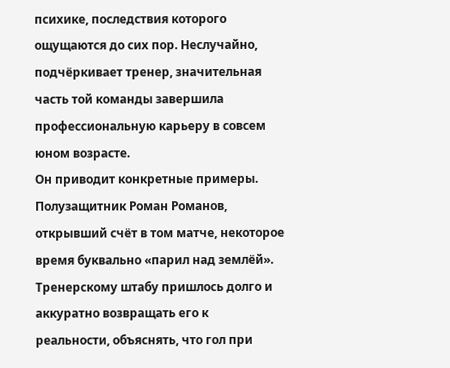психике, последствия которого ощущаются до сих пор. Неслучайно, подчёркивает тренер, значительная часть той команды завершила профессиональную карьеру в совсем юном возрасте.
Он приводит конкретные примеры. Полузащитник Роман Романов, открывший счёт в том матче, некоторое время буквально «парил над землёй». Тренерскому штабу пришлось долго и аккуратно возвращать его к реальности, объяснять, что гол при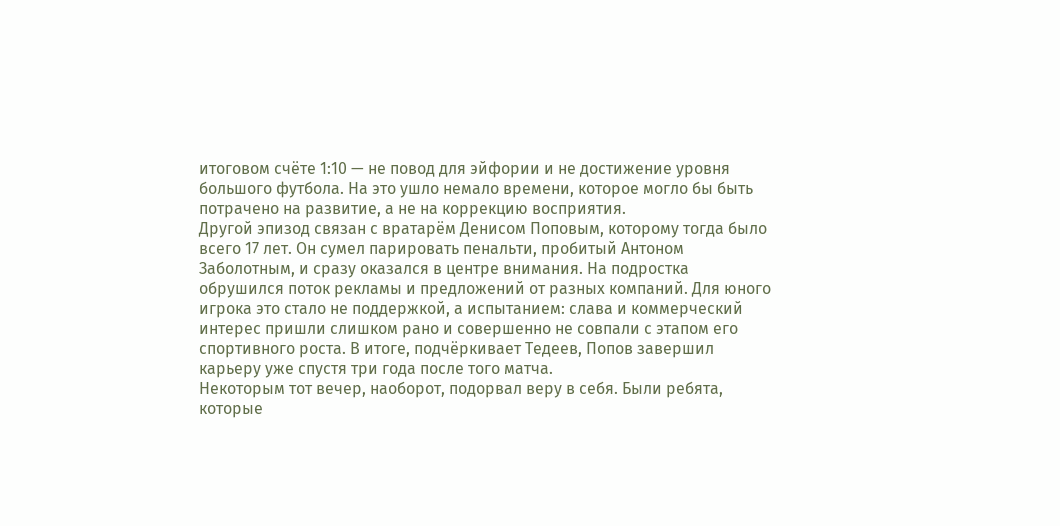итоговом счёте 1:10 — не повод для эйфории и не достижение уровня большого футбола. На это ушло немало времени, которое могло бы быть потрачено на развитие, а не на коррекцию восприятия.
Другой эпизод связан с вратарём Денисом Поповым, которому тогда было всего 17 лет. Он сумел парировать пенальти, пробитый Антоном Заболотным, и сразу оказался в центре внимания. На подростка обрушился поток рекламы и предложений от разных компаний. Для юного игрока это стало не поддержкой, а испытанием: слава и коммерческий интерес пришли слишком рано и совершенно не совпали с этапом его спортивного роста. В итоге, подчёркивает Тедеев, Попов завершил карьеру уже спустя три года после того матча.
Некоторым тот вечер, наоборот, подорвал веру в себя. Были ребята, которые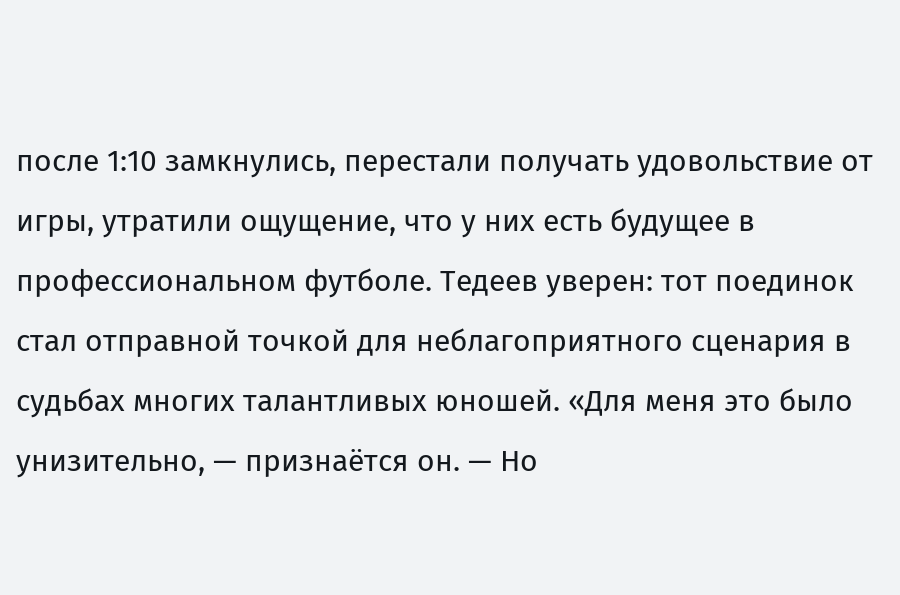после 1:10 замкнулись, перестали получать удовольствие от игры, утратили ощущение, что у них есть будущее в профессиональном футболе. Тедеев уверен: тот поединок стал отправной точкой для неблагоприятного сценария в судьбах многих талантливых юношей. «Для меня это было унизительно, — признаётся он. — Но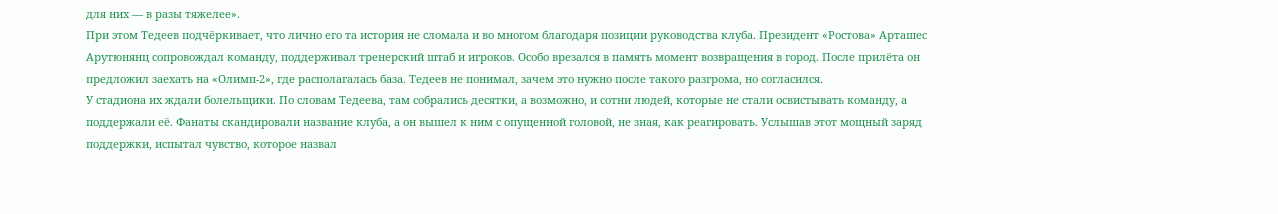для них — в разы тяжелее».
При этом Тедеев подчёркивает, что лично его та история не сломала и во многом благодаря позиции руководства клуба. Президент «Ростова» Арташес Арутюнянц сопровождал команду, поддерживал тренерский штаб и игроков. Особо врезался в память момент возвращения в город. После прилёта он предложил заехать на «Олимп-2», где располагалась база. Тедеев не понимал, зачем это нужно после такого разгрома, но согласился.
У стадиона их ждали болельщики. По словам Тедеева, там собрались десятки, а возможно, и сотни людей, которые не стали освистывать команду, а поддержали её. Фанаты скандировали название клуба, а он вышел к ним с опущенной головой, не зная, как реагировать. Услышав этот мощный заряд поддержки, испытал чувство, которое назвал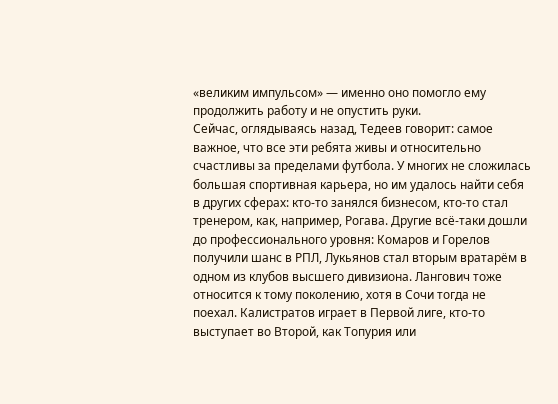«великим импульсом» — именно оно помогло ему продолжить работу и не опустить руки.
Сейчас, оглядываясь назад, Тедеев говорит: самое важное, что все эти ребята живы и относительно счастливы за пределами футбола. У многих не сложилась большая спортивная карьера, но им удалось найти себя в других сферах: кто-то занялся бизнесом, кто-то стал тренером, как, например, Рогава. Другие всё-таки дошли до профессионального уровня: Комаров и Горелов получили шанс в РПЛ, Лукьянов стал вторым вратарём в одном из клубов высшего дивизиона. Лангович тоже относится к тому поколению, хотя в Сочи тогда не поехал. Калистратов играет в Первой лиге, кто-то выступает во Второй, как Топурия или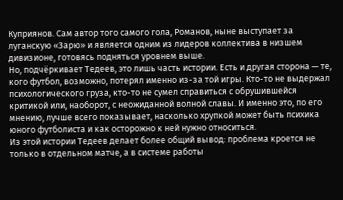Куприянов. Сам автор того самого гола, Романов, ныне выступает за луганскую «Зарю» и является одним из лидеров коллектива в низшем дивизионе, готовясь подняться уровнем выше.
Но, подчёркивает Тедеев, это лишь часть истории. Есть и другая сторона — те, кого футбол, возможно, потерял именно из-за той игры. Кто-то не выдержал психологического груза, кто-то не сумел справиться с обрушившейся критикой или, наоборот, с неожиданной волной славы. И именно это, по его мнению, лучше всего показывает, насколько хрупкой может быть психика юного футболиста и как осторожно к ней нужно относиться.
Из этой истории Тедеев делает более общий вывод: проблема кроется не только в отдельном матче, а в системе работы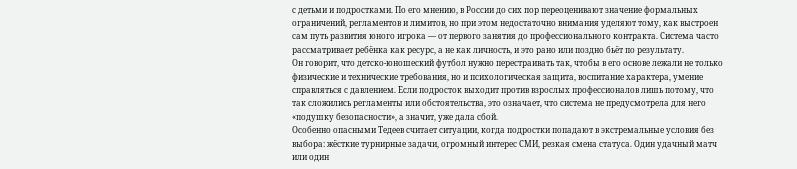с детьми и подростками. По его мнению, в России до сих пор переоценивают значение формальных ограничений, регламентов и лимитов, но при этом недостаточно внимания уделяют тому, как выстроен сам путь развития юного игрока — от первого занятия до профессионального контракта. Система часто рассматривает ребёнка как ресурс, а не как личность, и это рано или поздно бьёт по результату.
Он говорит, что детско-юношеский футбол нужно перестраивать так, чтобы в его основе лежали не только физические и технические требования, но и психологическая защита, воспитание характера, умение справляться с давлением. Если подросток выходит против взрослых профессионалов лишь потому, что так сложились регламенты или обстоятельства, это означает, что система не предусмотрела для него «подушку безопасности», а значит, уже дала сбой.
Особенно опасными Тедеев считает ситуации, когда подростки попадают в экстремальные условия без выбора: жёсткие турнирные задачи, огромный интерес СМИ, резкая смена статуса. Один удачный матч или один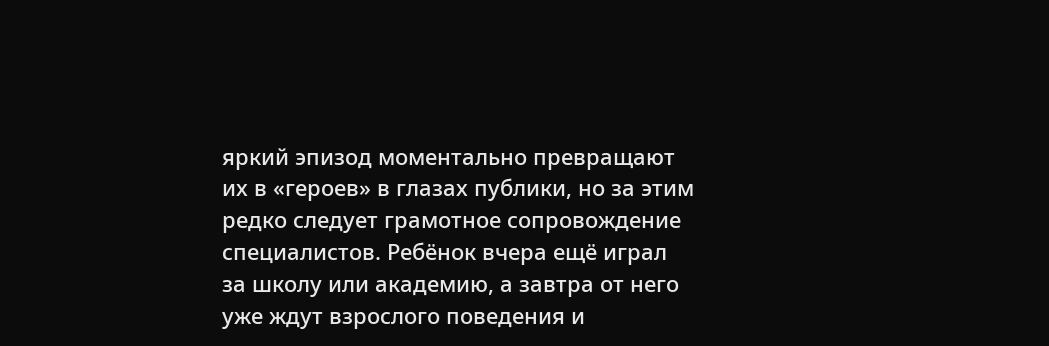яркий эпизод моментально превращают их в «героев» в глазах публики, но за этим редко следует грамотное сопровождение специалистов. Ребёнок вчера ещё играл за школу или академию, а завтра от него уже ждут взрослого поведения и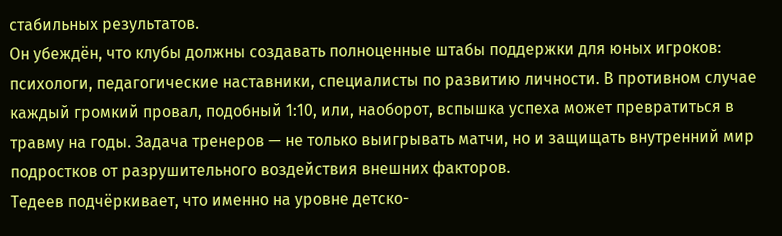стабильных результатов.
Он убеждён, что клубы должны создавать полноценные штабы поддержки для юных игроков: психологи, педагогические наставники, специалисты по развитию личности. В противном случае каждый громкий провал, подобный 1:10, или, наоборот, вспышка успеха может превратиться в травму на годы. Задача тренеров — не только выигрывать матчи, но и защищать внутренний мир подростков от разрушительного воздействия внешних факторов.
Тедеев подчёркивает, что именно на уровне детско-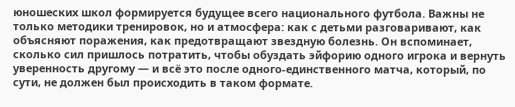юношеских школ формируется будущее всего национального футбола. Важны не только методики тренировок, но и атмосфера: как с детьми разговаривают, как объясняют поражения, как предотвращают звездную болезнь. Он вспоминает, сколько сил пришлось потратить, чтобы обуздать эйфорию одного игрока и вернуть уверенность другому — и всё это после одного-единственного матча, который, по сути, не должен был происходить в таком формате.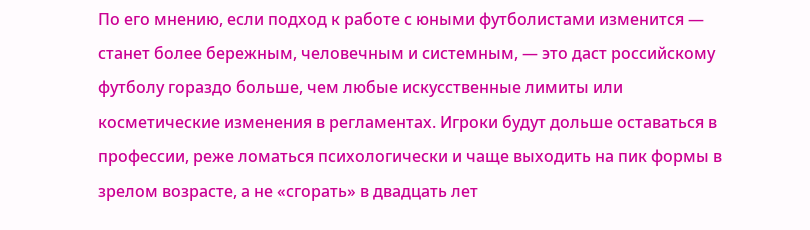По его мнению, если подход к работе с юными футболистами изменится — станет более бережным, человечным и системным, — это даст российскому футболу гораздо больше, чем любые искусственные лимиты или косметические изменения в регламентах. Игроки будут дольше оставаться в профессии, реже ломаться психологически и чаще выходить на пик формы в зрелом возрасте, а не «сгорать» в двадцать лет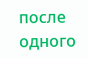после одного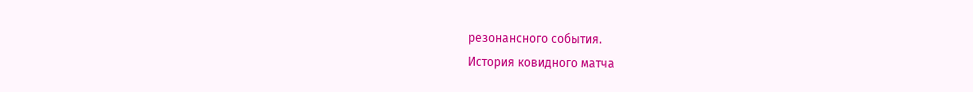резонансного события.
История ковидного матча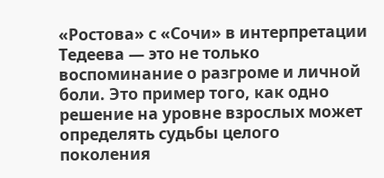«Ростова» с «Сочи» в интерпретации Тедеева — это не только воспоминание о разгроме и личной боли. Это пример того, как одно решение на уровне взрослых может определять судьбы целого поколения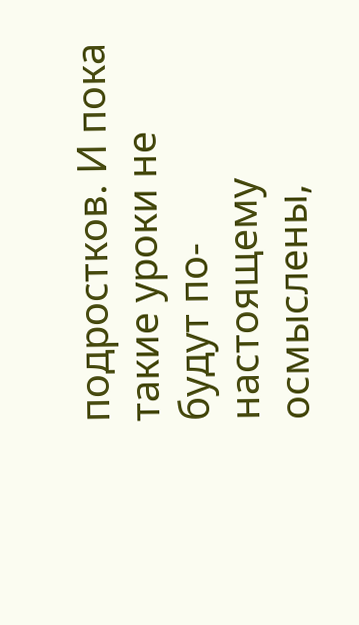подростков. И пока такие уроки не будут по-настоящему осмыслены,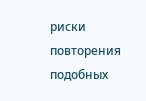риски повторения подобных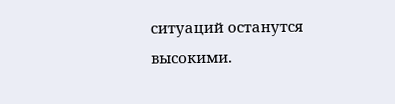ситуаций останутся высокими.